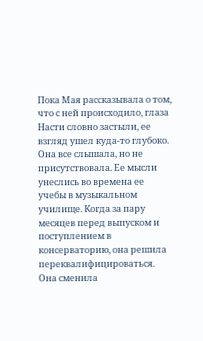Пока Мая рассказывала о том, что с ней происходило, глаза Насти словно застыли, ее взгляд ушел куда-то глубоко. Она все слышала, но не присутствовала. Ее мысли унеслись во времена ее учебы в музыкальном училище. Когда за пару месяцев перед выпуском и поступлением в консерваторию, она решила переквалифицироваться. Она сменила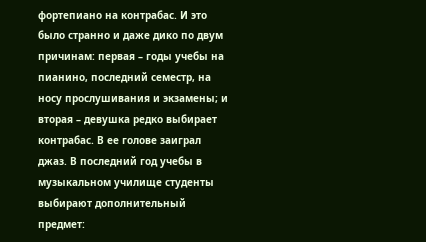фортепиано на контрабас. И это было странно и даже дико по двум причинам: первая – годы учебы на пианино, последний семестр, на носу прослушивания и экзамены; и вторая – девушка редко выбирает контрабас. В ее голове заиграл джаз. В последний год учебы в музыкальном училище студенты выбирают дополнительный предмет: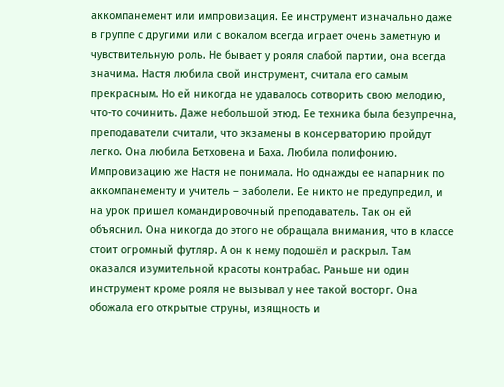аккомпанемент или импровизация. Ее инструмент изначально даже в группе с другими или с вокалом всегда играет очень заметную и чувствительную роль. Не бывает у рояля слабой партии, она всегда значима. Настя любила свой инструмент, считала его самым прекрасным. Но ей никогда не удавалось сотворить свою мелодию, что-то сочинить. Даже небольшой этюд. Ее техника была безупречна, преподаватели считали, что экзамены в консерваторию пройдут легко. Она любила Бетховена и Баха. Любила полифонию. Импровизацию же Настя не понимала. Но однажды ее напарник по аккомпанементу и учитель – заболели. Ее никто не предупредил, и на урок пришел командировочный преподаватель. Так он ей объяснил. Она никогда до этого не обращала внимания, что в классе стоит огромный футляр. А он к нему подошёл и раскрыл. Там оказался изумительной красоты контрабас. Раньше ни один инструмент кроме рояля не вызывал у нее такой восторг. Она обожала его открытые струны, изящность и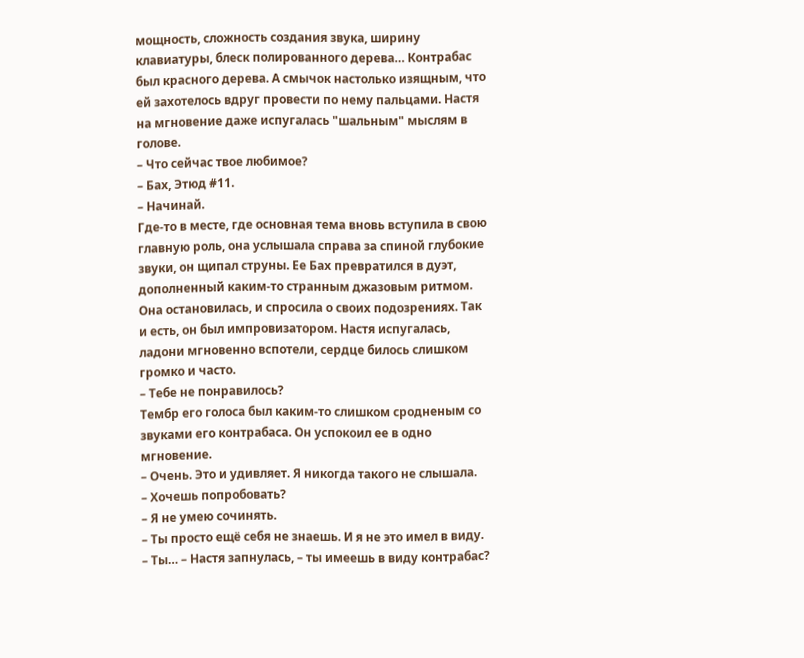мощность, сложность создания звука, ширину клавиатуры, блеск полированного дерева… Контрабас был красного дерева. А смычок настолько изящным, что ей захотелось вдруг провести по нему пальцами. Настя на мгновение даже испугалась "шальным" мыслям в голове.
– Что сейчас твое любимое?
– Бах, Этюд #11.
– Начинай.
Где-то в месте, где основная тема вновь вступила в свою главную роль, она услышала справа за спиной глубокие звуки, он щипал струны. Ее Бах превратился в дуэт, дополненный каким-то странным джазовым ритмом. Она остановилась, и спросила о своих подозрениях. Так и есть, он был импровизатором. Настя испугалась, ладони мгновенно вспотели, сердце билось слишком громко и часто.
– Тебе не понравилось?
Тембр его голоса был каким-то слишком сродненым со звуками его контрабаса. Он успокоил ее в одно мгновение.
– Очень. Это и удивляет. Я никогда такого не слышала.
– Хочешь попробовать?
– Я не умею сочинять.
– Ты просто ещё себя не знаешь. И я не это имел в виду.
– Ты… – Настя запнулась, – ты имеешь в виду контрабас?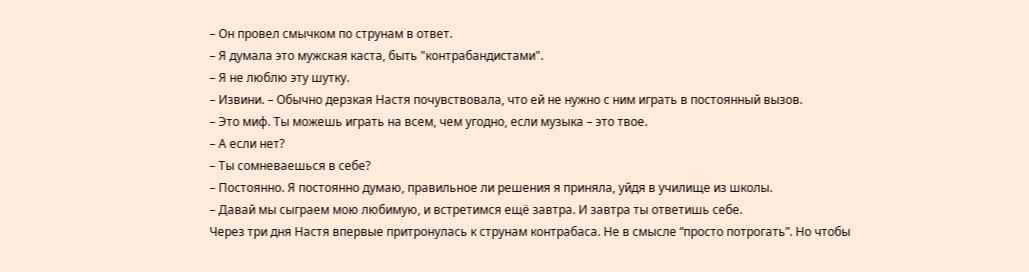– Он провел смычком по струнам в ответ.
– Я думала это мужская каста, быть "контрабандистами".
– Я не люблю эту шутку.
– Извини. – Обычно дерзкая Настя почувствовала, что ей не нужно с ним играть в постоянный вызов.
– Это миф. Ты можешь играть на всем, чем угодно, если музыка – это твое.
– А если нет?
– Ты сомневаешься в себе?
– Постоянно. Я постоянно думаю, правильное ли решения я приняла, уйдя в училище из школы.
– Давай мы сыграем мою любимую, и встретимся ещё завтра. И завтра ты ответишь себе.
Через три дня Настя впервые притронулась к струнам контрабаса. Не в смысле “просто потрогать”. Но чтобы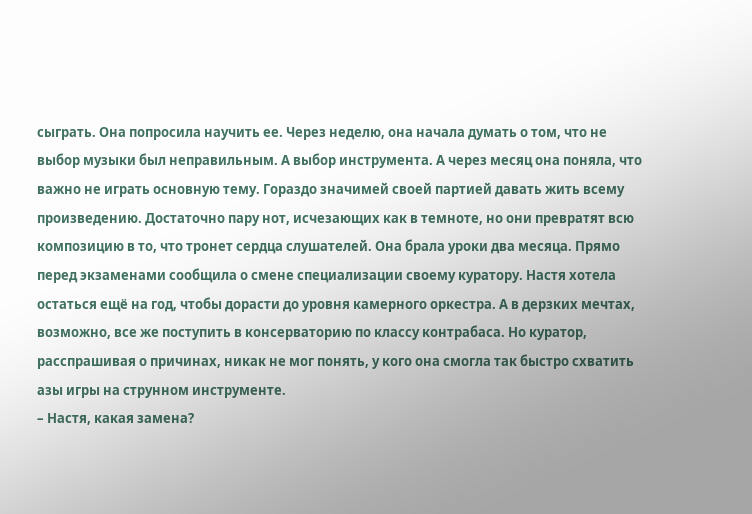сыграть. Она попросила научить ее. Через неделю, она начала думать о том, что не выбор музыки был неправильным. А выбор инструмента. А через месяц она поняла, что важно не играть основную тему. Гораздо значимей своей партией давать жить всему произведению. Достаточно пару нот, исчезающих как в темноте, но они превратят всю композицию в то, что тронет сердца слушателей. Она брала уроки два месяца. Прямо перед экзаменами сообщила о смене специализации своему куратору. Настя хотела остаться ещё на год, чтобы дорасти до уровня камерного оркестра. А в дерзких мечтах, возможно, все же поступить в консерваторию по классу контрабаса. Но куратор, расспрашивая о причинах, никак не мог понять, у кого она смогла так быстро схватить азы игры на струнном инструменте.
– Настя, какая замена?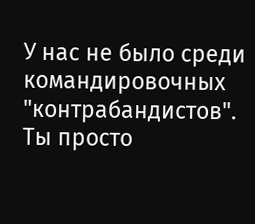У нас не было среди командировочных "контрабандистов". Ты просто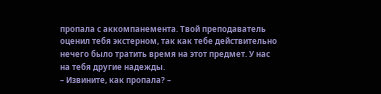пропала с аккомпанемента. Твой преподаватель оценил тебя экстерном, так как тебе действительно нечего было тратить время на этот предмет. У нас на тебя другие надежды.
– Извините, как пропала? –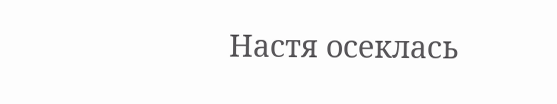Настя осеклась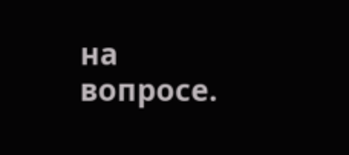на вопросе.